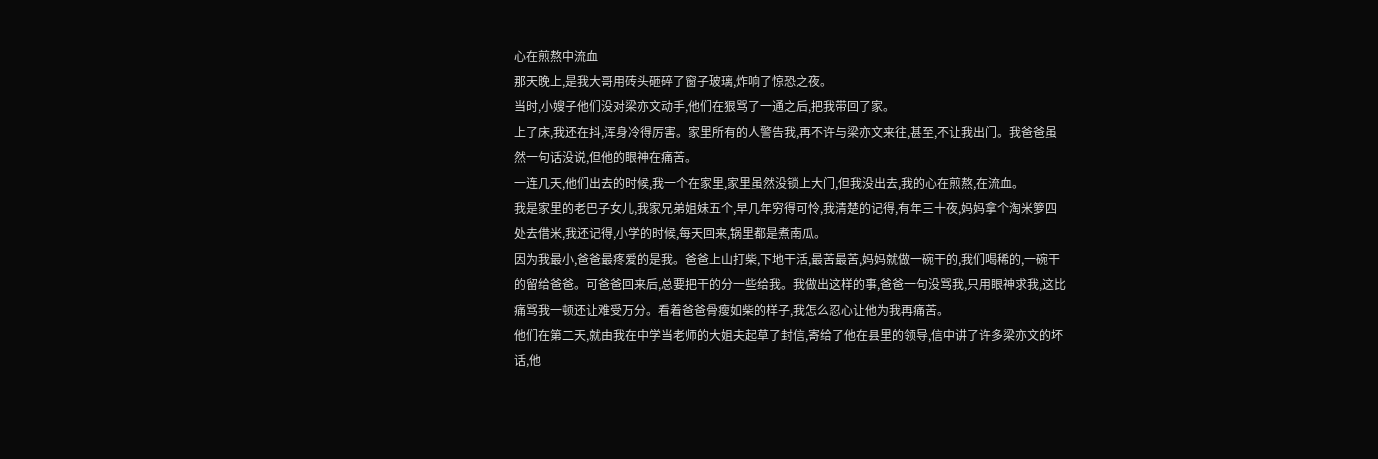心在煎熬中流血
那天晚上,是我大哥用砖头砸碎了窗子玻璃,炸响了惊恐之夜。
当时,小嫂子他们没对梁亦文动手,他们在狠骂了一通之后,把我带回了家。
上了床,我还在抖,浑身冷得厉害。家里所有的人警告我,再不许与梁亦文来往,甚至,不让我出门。我爸爸虽然一句话没说,但他的眼神在痛苦。
一连几天,他们出去的时候,我一个在家里,家里虽然没锁上大门,但我没出去,我的心在煎熬,在流血。
我是家里的老巴子女儿,我家兄弟姐妹五个,早几年穷得可怜,我清楚的记得,有年三十夜,妈妈拿个淘米箩四处去借米,我还记得,小学的时候,每天回来,锅里都是煮南瓜。
因为我最小,爸爸最疼爱的是我。爸爸上山打柴,下地干活,最苦最苦,妈妈就做一碗干的,我们喝稀的,一碗干的留给爸爸。可爸爸回来后,总要把干的分一些给我。我做出这样的事,爸爸一句没骂我,只用眼神求我,这比痛骂我一顿还让难受万分。看着爸爸骨瘦如柴的样子,我怎么忍心让他为我再痛苦。
他们在第二天,就由我在中学当老师的大姐夫起草了封信,寄给了他在县里的领导,信中讲了许多梁亦文的坏话,他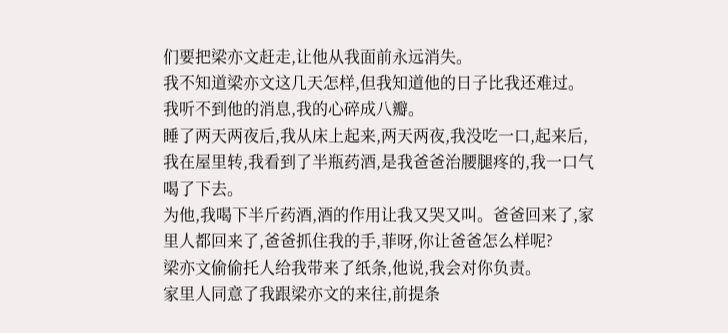们要把梁亦文赶走,让他从我面前永远消失。
我不知道梁亦文这几天怎样,但我知道他的日子比我还难过。我听不到他的消息,我的心碎成八瓣。
睡了两天两夜后,我从床上起来,两天两夜,我没吃一口,起来后,我在屋里转,我看到了半瓶药酒,是我爸爸治腰腿疼的,我一口气喝了下去。
为他,我喝下半斤药酒,酒的作用让我又哭又叫。爸爸回来了,家里人都回来了,爸爸抓住我的手,菲呀,你让爸爸怎么样呢?
梁亦文偷偷托人给我带来了纸条,他说,我会对你负责。
家里人同意了我跟梁亦文的来往,前提条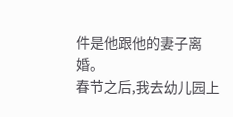件是他跟他的妻子离婚。
春节之后,我去幼儿园上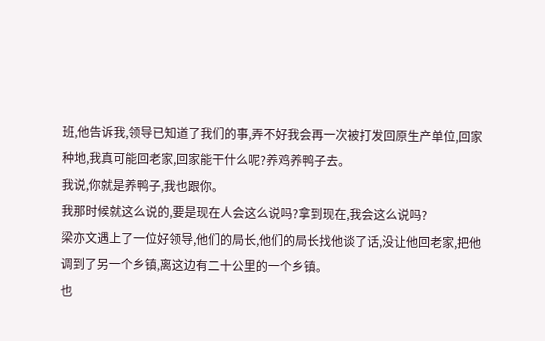班,他告诉我,领导已知道了我们的事,弄不好我会再一次被打发回原生产单位,回家种地,我真可能回老家,回家能干什么呢?养鸡养鸭子去。
我说,你就是养鸭子,我也跟你。
我那时候就这么说的,要是现在人会这么说吗?拿到现在,我会这么说吗?
梁亦文遇上了一位好领导,他们的局长,他们的局长找他谈了话,没让他回老家,把他调到了另一个乡镇,离这边有二十公里的一个乡镇。
也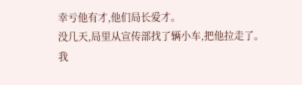幸亏他有才,他们局长爱才。
没几天,局里从宣传部找了辆小车,把他拉走了。
我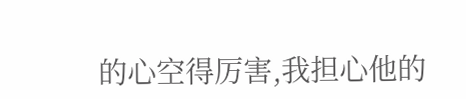的心空得厉害,我担心他的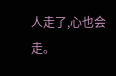人走了,心也会走。